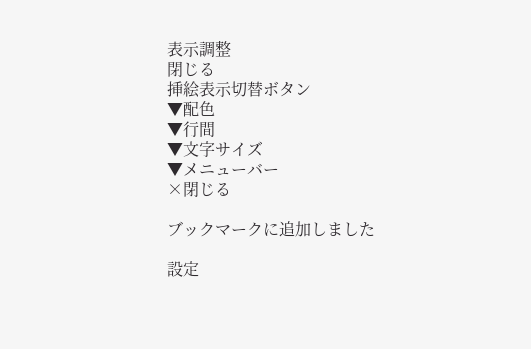表示調整
閉じる
挿絵表示切替ボタン
▼配色
▼行間
▼文字サイズ
▼メニューバー
×閉じる

ブックマークに追加しました

設定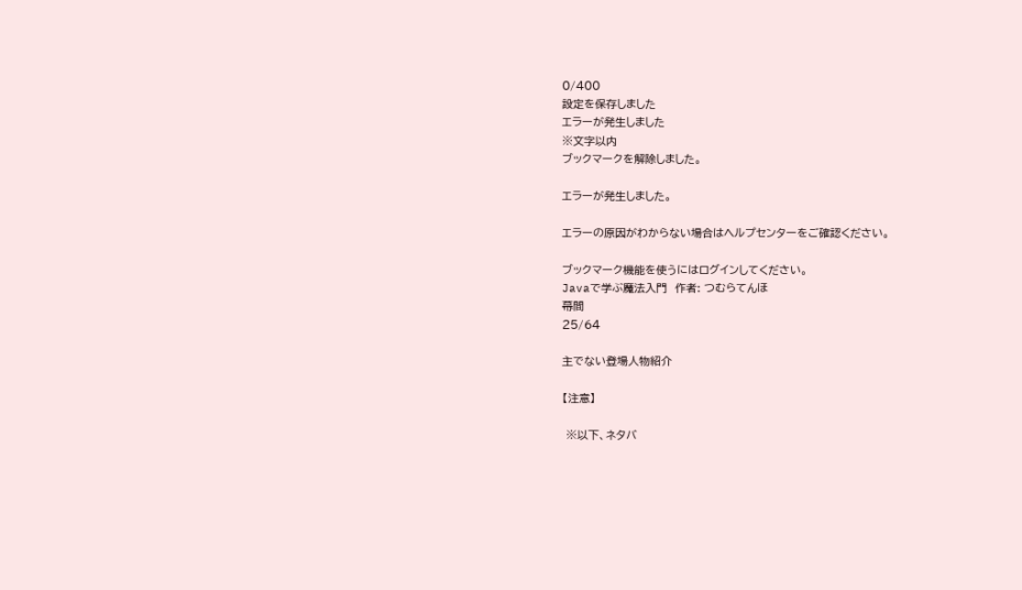0/400
設定を保存しました
エラーが発生しました
※文字以内
ブックマークを解除しました。

エラーが発生しました。

エラーの原因がわからない場合はヘルプセンターをご確認ください。

ブックマーク機能を使うにはログインしてください。
Javaで学ぶ魔法入門  作者: つむらてんほ
幕間
25/64

主でない登場人物紹介

【注意】

 ※以下、ネタバ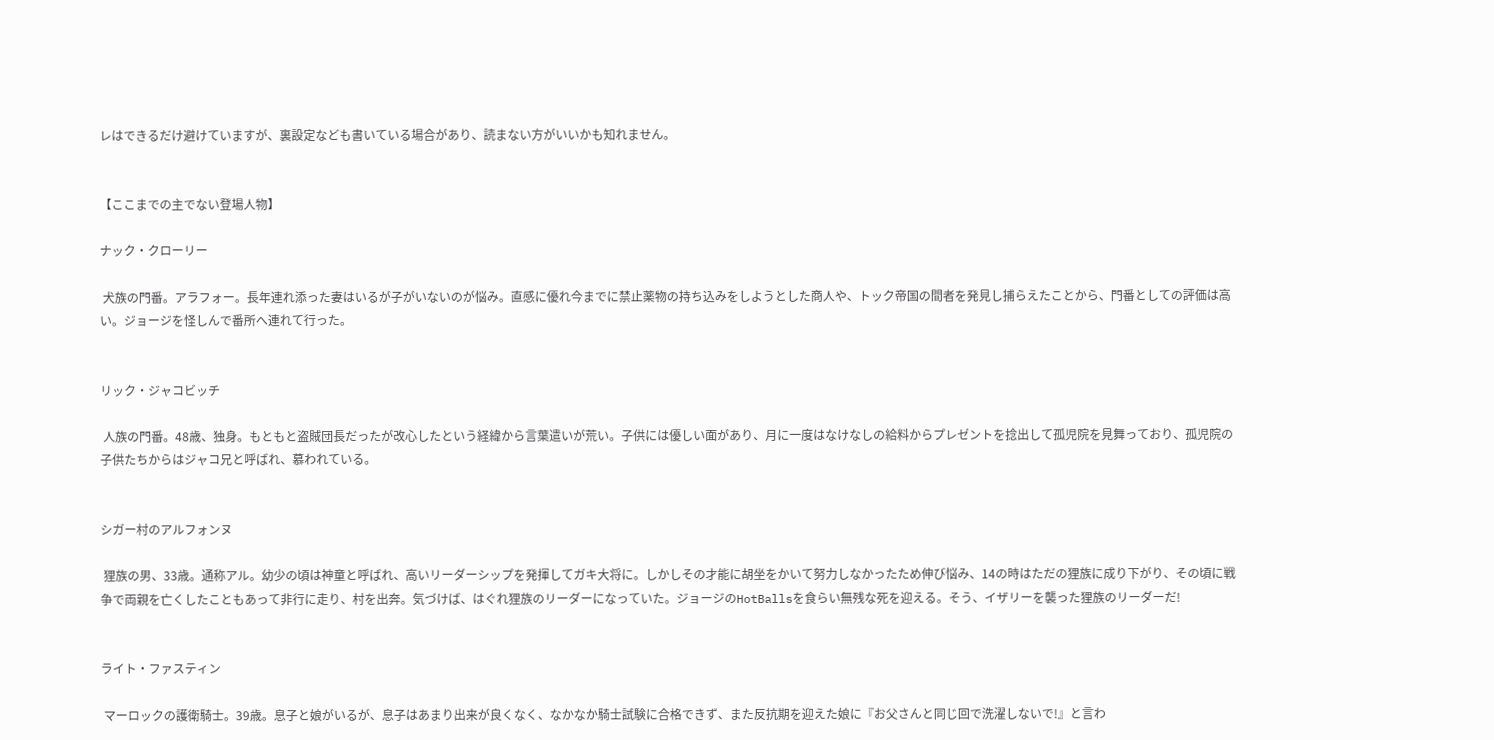レはできるだけ避けていますが、裏設定なども書いている場合があり、読まない方がいいかも知れません。


【ここまでの主でない登場人物】

ナック・クローリー

 犬族の門番。アラフォー。長年連れ添った妻はいるが子がいないのが悩み。直感に優れ今までに禁止薬物の持ち込みをしようとした商人や、トック帝国の間者を発見し捕らえたことから、門番としての評価は高い。ジョージを怪しんで番所へ連れて行った。


リック・ジャコビッチ

 人族の門番。48歳、独身。もともと盗賊団長だったが改心したという経緯から言葉遣いが荒い。子供には優しい面があり、月に一度はなけなしの給料からプレゼントを捻出して孤児院を見舞っており、孤児院の子供たちからはジャコ兄と呼ばれ、慕われている。


シガー村のアルフォンヌ

 狸族の男、33歳。通称アル。幼少の頃は神童と呼ばれ、高いリーダーシップを発揮してガキ大将に。しかしその才能に胡坐をかいて努力しなかったため伸び悩み、14の時はただの狸族に成り下がり、その頃に戦争で両親を亡くしたこともあって非行に走り、村を出奔。気づけば、はぐれ狸族のリーダーになっていた。ジョージのHotBallsを食らい無残な死を迎える。そう、イザリーを襲った狸族のリーダーだ!


ライト・ファスティン

 マーロックの護衛騎士。39歳。息子と娘がいるが、息子はあまり出来が良くなく、なかなか騎士試験に合格できず、また反抗期を迎えた娘に『お父さんと同じ回で洗濯しないで!』と言わ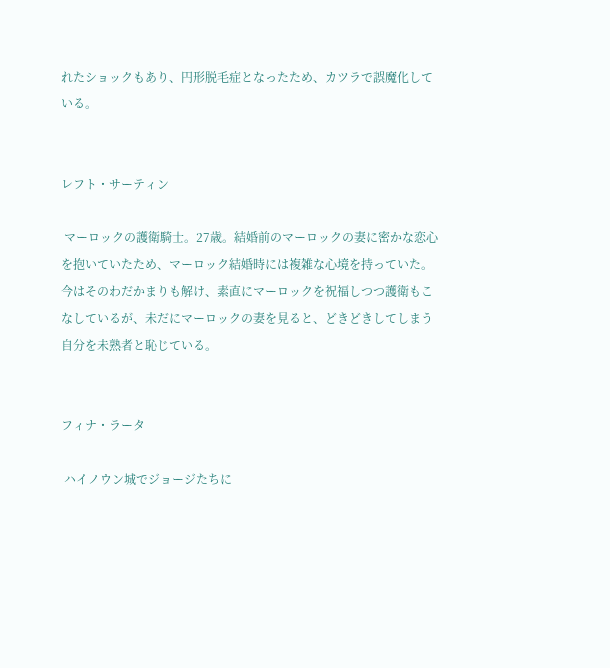れたショックもあり、円形脱毛症となったため、カツラで誤魔化している。


レフト・サーティン

 マーロックの護衛騎士。27歳。結婚前のマーロックの妻に密かな恋心を抱いていたため、マーロック結婚時には複雑な心境を持っていた。今はそのわだかまりも解け、素直にマーロックを祝福しつつ護衛もこなしているが、未だにマーロックの妻を見ると、どきどきしてしまう自分を未熟者と恥じている。


フィナ・ラータ

 ハイノウン城でジョージたちに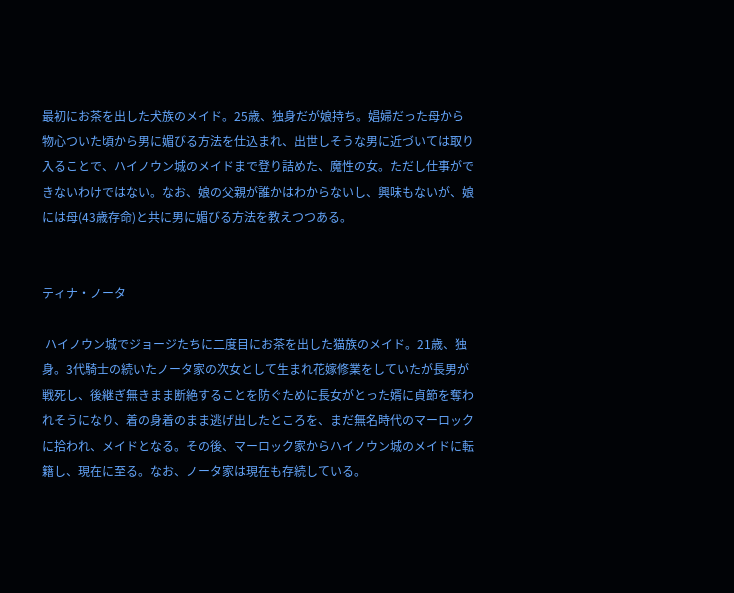最初にお茶を出した犬族のメイド。25歳、独身だが娘持ち。娼婦だった母から物心ついた頃から男に媚びる方法を仕込まれ、出世しそうな男に近づいては取り入ることで、ハイノウン城のメイドまで登り詰めた、魔性の女。ただし仕事ができないわけではない。なお、娘の父親が誰かはわからないし、興味もないが、娘には母(43歳存命)と共に男に媚びる方法を教えつつある。


ティナ・ノータ

 ハイノウン城でジョージたちに二度目にお茶を出した猫族のメイド。21歳、独身。3代騎士の続いたノータ家の次女として生まれ花嫁修業をしていたが長男が戦死し、後継ぎ無きまま断絶することを防ぐために長女がとった婿に貞節を奪われそうになり、着の身着のまま逃げ出したところを、まだ無名時代のマーロックに拾われ、メイドとなる。その後、マーロック家からハイノウン城のメイドに転籍し、現在に至る。なお、ノータ家は現在も存続している。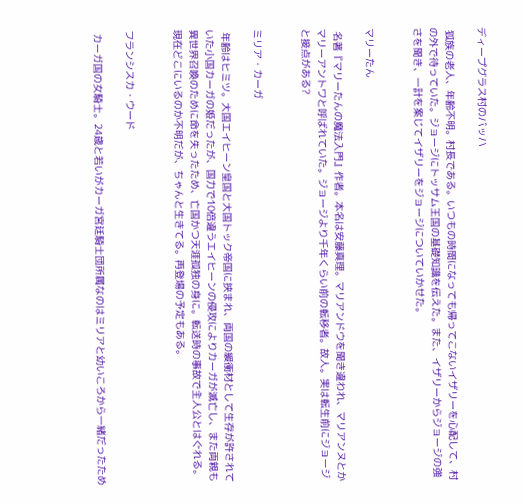ディープグラス村のバッハ

 狐族の老人、年齢不明。村長である。いつもの時間になっても帰ってこないイザリーを心配して、村の外で待っていた。ジョージにトッサム王国の基礎知識を伝えた。また、イザリーからジョージの強さを聞き、一計を案じてイザリーをジョージについていかせた。


マリーたん

 名著『マリーたんの魔法入門』作者。本名は安藤真理。マリアンドウを聞き違われ、マリアンヌとかマリーアントワと呼ばれていた。ジョージより千年くらい前の転移者。故人。実は転生前にジョージと接点がある?


ミリア・カーガ

 年齢はヒミツ。大国エイヒーン皇国と大国トック帝国に挟まれ、両国の緩衝材として生存が許されていた小国カーガの姫だったが、国力で10倍違うエイヒーンの侵攻によりカーガが滅亡し、また両親も異世界召喚のために命を失ったため、亡国かつ天涯孤独の身に。転送時の事故で主人公とはぐれる。現在どこにいるのか不明だが、ちゃんと生きてる。再登場の予定もある。


フランシスカ・ウード

 カーガ国の女騎士。24歳と若いがカーガ宮廷騎士団所属なのはミリアと幼いころから一緒だったため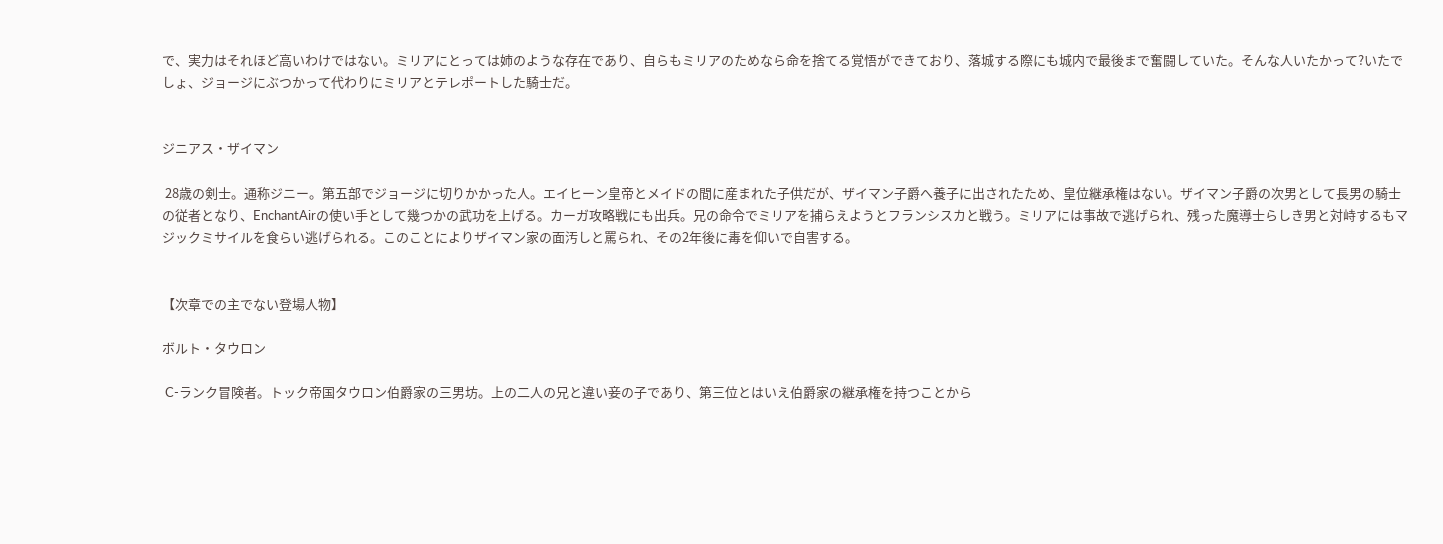で、実力はそれほど高いわけではない。ミリアにとっては姉のような存在であり、自らもミリアのためなら命を捨てる覚悟ができており、落城する際にも城内で最後まで奮闘していた。そんな人いたかって?いたでしょ、ジョージにぶつかって代わりにミリアとテレポートした騎士だ。


ジニアス・ザイマン

 28歳の剣士。通称ジニー。第五部でジョージに切りかかった人。エイヒーン皇帝とメイドの間に産まれた子供だが、ザイマン子爵へ養子に出されたため、皇位継承権はない。ザイマン子爵の次男として長男の騎士の従者となり、EnchantAirの使い手として幾つかの武功を上げる。カーガ攻略戦にも出兵。兄の命令でミリアを捕らえようとフランシスカと戦う。ミリアには事故で逃げられ、残った魔導士らしき男と対峙するもマジックミサイルを食らい逃げられる。このことによりザイマン家の面汚しと罵られ、その2年後に毒を仰いで自害する。


【次章での主でない登場人物】

ボルト・タウロン

 C-ランク冒険者。トック帝国タウロン伯爵家の三男坊。上の二人の兄と違い妾の子であり、第三位とはいえ伯爵家の継承権を持つことから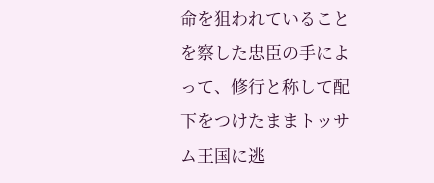命を狙われていることを察した忠臣の手によって、修行と称して配下をつけたままトッサム王国に逃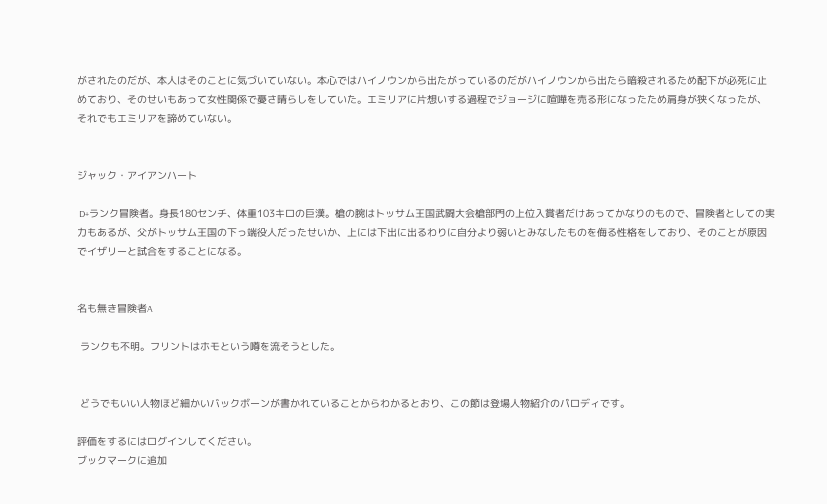がされたのだが、本人はそのことに気づいていない。本心ではハイノウンから出たがっているのだがハイノウンから出たら暗殺されるため配下が必死に止めており、そのせいもあって女性関係で憂さ晴らしをしていた。エミリアに片想いする過程でジョージに喧嘩を売る形になったため肩身が狭くなったが、それでもエミリアを諦めていない。


ジャック・アイアンハート

 D+ランク冒険者。身長180センチ、体重103キロの巨漢。槍の腕はトッサム王国武闘大会槍部門の上位入賞者だけあってかなりのもので、冒険者としての実力もあるが、父がトッサム王国の下っ端役人だったせいか、上には下出に出るわりに自分より弱いとみなしたものを侮る性格をしており、そのことが原因でイザリーと試合をすることになる。


名も無き冒険者A

 ランクも不明。フリントはホモという噂を流そうとした。


 どうでもいい人物ほど細かいバックボーンが書かれていることからわかるとおり、この節は登場人物紹介のパロディです。

評価をするにはログインしてください。
ブックマークに追加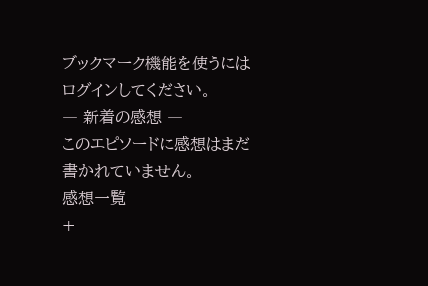ブックマーク機能を使うにはログインしてください。
― 新着の感想 ―
このエピソードに感想はまだ書かれていません。
感想一覧
+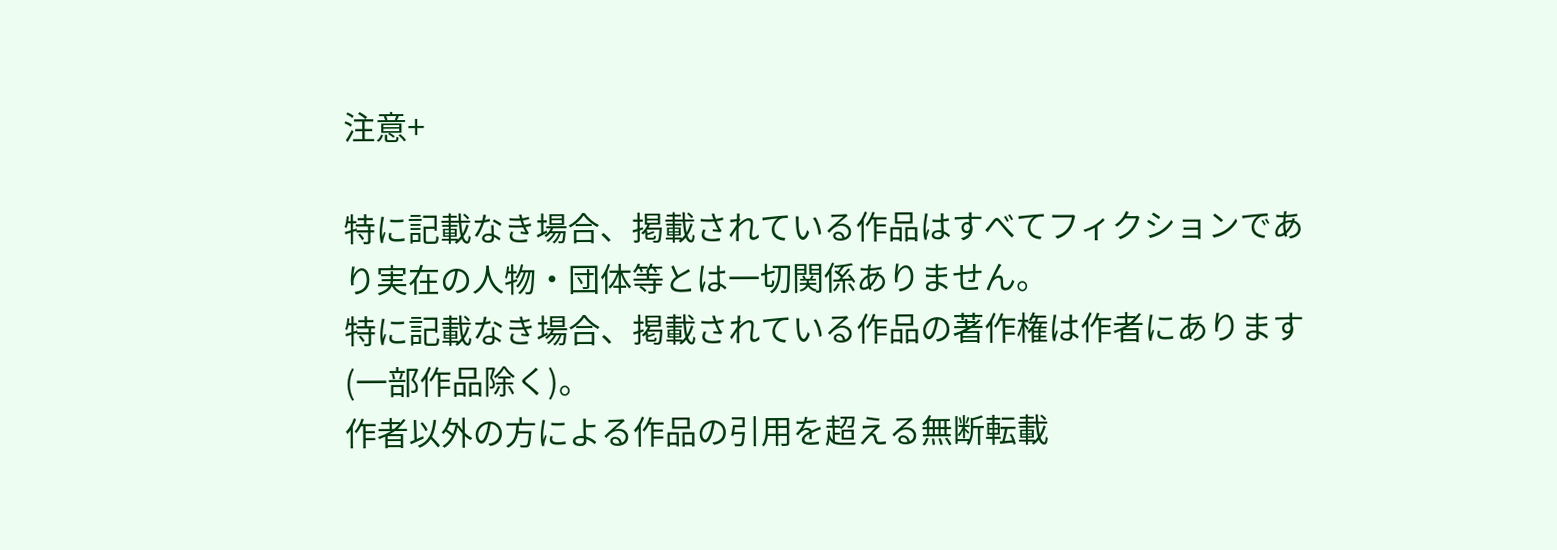注意+

特に記載なき場合、掲載されている作品はすべてフィクションであり実在の人物・団体等とは一切関係ありません。
特に記載なき場合、掲載されている作品の著作権は作者にあります(一部作品除く)。
作者以外の方による作品の引用を超える無断転載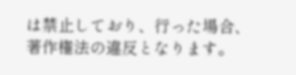は禁止しており、行った場合、著作権法の違反となります。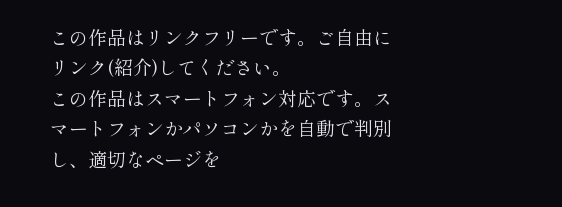この作品はリンクフリーです。ご自由にリンク(紹介)してください。
この作品はスマートフォン対応です。スマートフォンかパソコンかを自動で判別し、適切なページを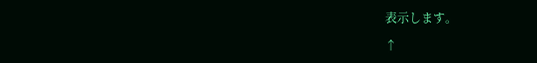表示します。

↑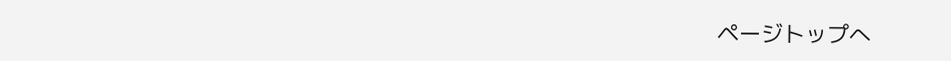ページトップへ